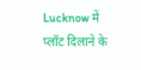Lucknow में प्लॉट दिलाने के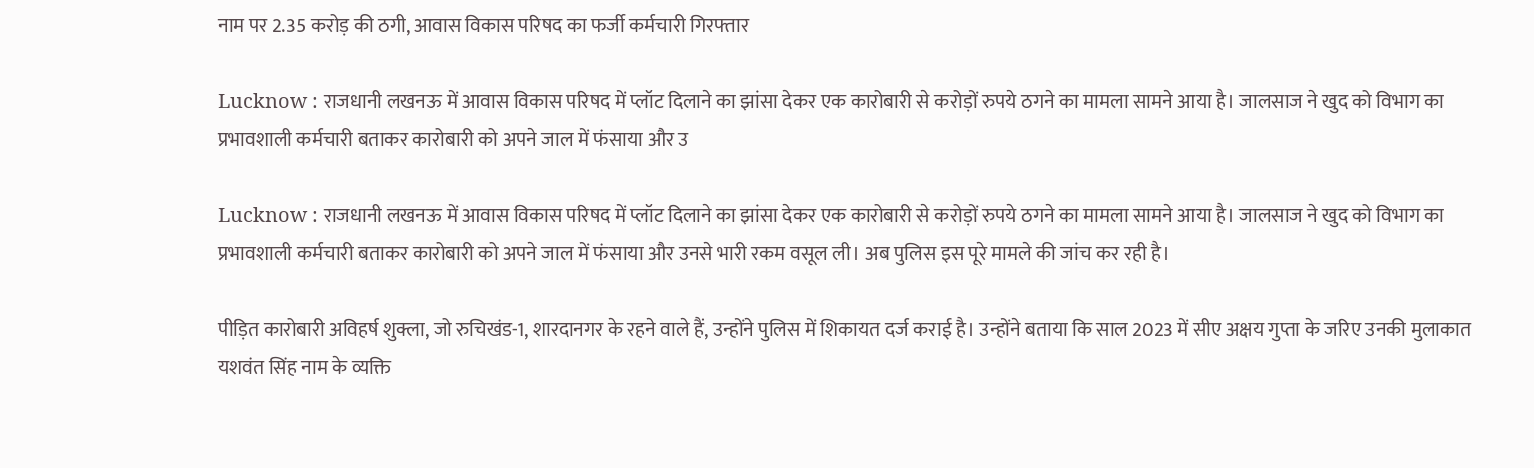नाम पर 2.35 करोड़ की ठगी, आवास विकास परिषद का फर्जी कर्मचारी गिरफ्तार

Lucknow : राजधानी लखनऊ में आवास विकास परिषद में प्लॉट दिलाने का झांसा देकर एक कारोबारी से करोड़ों रुपये ठगने का मामला सामने आया है। जालसाज ने खुद को विभाग का प्रभावशाली कर्मचारी बताकर कारोबारी को अपने जाल में फंसाया और उ

Lucknow : राजधानी लखनऊ में आवास विकास परिषद में प्लॉट दिलाने का झांसा देकर एक कारोबारी से करोड़ों रुपये ठगने का मामला सामने आया है। जालसाज ने खुद को विभाग का प्रभावशाली कर्मचारी बताकर कारोबारी को अपने जाल में फंसाया और उनसे भारी रकम वसूल ली। अब पुलिस इस पूरे मामले की जांच कर रही है।

पीड़ित कारोबारी अविहर्ष शुक्ला, जो रुचिखंड-1, शारदानगर के रहने वाले हैं, उन्होंने पुलिस में शिकायत दर्ज कराई है। उन्होंने बताया कि साल 2023 में सीए अक्षय गुप्ता के जरिए उनकी मुलाकात यशवंत सिंह नाम के व्यक्ति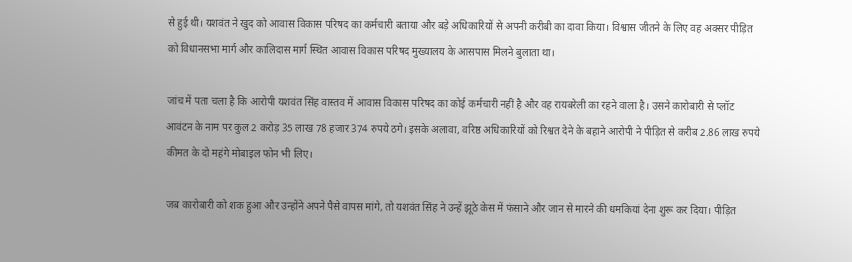से हुई थी। यशवंत ने खुद को आवास विकास परिषद का कर्मचारी बताया और बड़े अधिकारियों से अपनी करीबी का दावा किया। विश्वास जीतने के लिए वह अक्सर पीड़ित को विधानसभा मार्ग और कालिदास मार्ग स्थित आवास विकास परिषद मुख्यालय के आसपास मिलने बुलाता था।

जांच में पता चला है कि आरोपी यशवंत सिंह वास्तव में आवास विकास परिषद का कोई कर्मचारी नहीं है और वह रायबरेली का रहने वाला है। उसने कारोबारी से प्लॉट आवंटन के नाम पर कुल 2 करोड़ 35 लाख 78 हजार 374 रुपये ठगे। इसके अलावा, वरिष्ठ अधिकारियों को रिश्वत देने के बहाने आरोपी ने पीड़ित से करीब 2.86 लाख रुपये कीमत के दो महंगे मोबाइल फोन भी लिए।

जब कारोबारी को शक हुआ और उन्होंने अपने पैसे वापस मांगे, तो यशवंत सिंह ने उन्हें झूठे केस में फंसाने और जान से मारने की धमकियां देना शुरू कर दिया। पीड़ित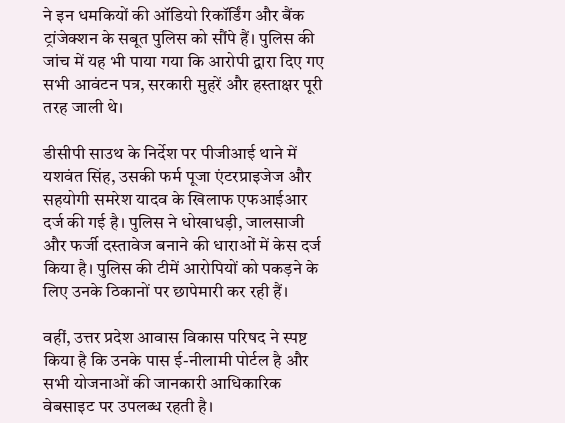ने इन धमकियों की ऑडियो रिकॉर्डिंग और बैंक ट्रांजेक्शन के सबूत पुलिस को सौंपे हैं। पुलिस की जांच में यह भी पाया गया कि आरोपी द्वारा दिए गए सभी आवंटन पत्र, सरकारी मुहरें और हस्ताक्षर पूरी तरह जाली थे।

डीसीपी साउथ के निर्देश पर पीजीआई थाने में यशवंत सिंह, उसकी फर्म पूजा एंटरप्राइजेज और सहयोगी समरेश यादव के खिलाफ एफआईआर दर्ज की गई है। पुलिस ने धोखाधड़ी, जालसाजी और फर्जी दस्तावेज बनाने की धाराओं में केस दर्ज किया है। पुलिस की टीमें आरोपियों को पकड़ने के लिए उनके ठिकानों पर छापेमारी कर रही हैं।

वहीं, उत्तर प्रदेश आवास विकास परिषद ने स्पष्ट किया है कि उनके पास ई-नीलामी पोर्टल है और सभी योजनाओं की जानकारी आधिकारिक वेबसाइट पर उपलब्ध रहती है।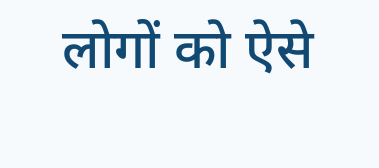लोगों को ऐसे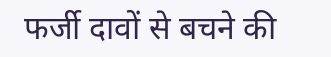फर्जी दावों से बचने की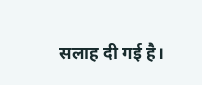सलाह दी गई है।